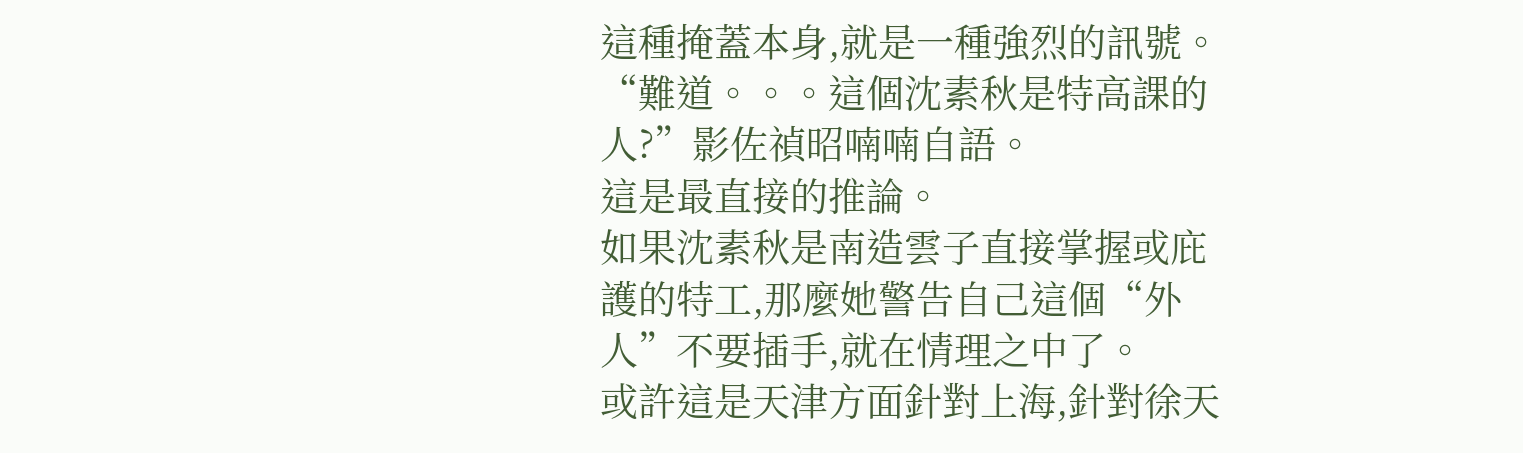這種掩蓋本身,就是一種強烈的訊號。
“難道。。。這個沈素秋是特高課的人?”影佐禎昭喃喃自語。
這是最直接的推論。
如果沈素秋是南造雲子直接掌握或庇護的特工,那麼她警告自己這個“外人”不要插手,就在情理之中了。
或許這是天津方面針對上海,針對徐天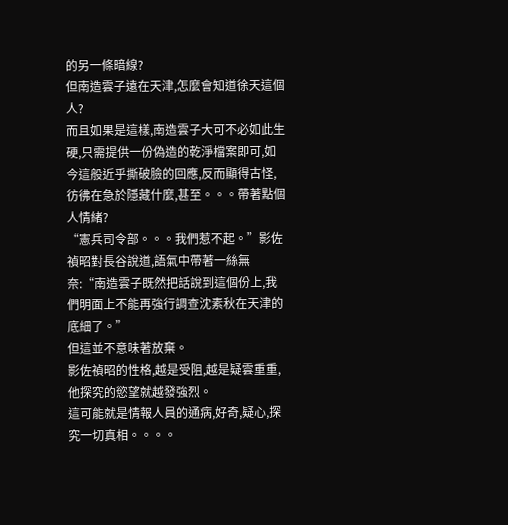的另一條暗線?
但南造雲子遠在天津,怎麼會知道徐天這個人?
而且如果是這樣,南造雲子大可不必如此生硬,只需提供一份偽造的乾淨檔案即可,如今這般近乎撕破臉的回應,反而顯得古怪,彷彿在急於隱藏什麼,甚至。。。帶著點個人情緒?
“憲兵司令部。。。我們惹不起。”影佐禎昭對長谷說道,語氣中帶著一絲無奈:“南造雲子既然把話說到這個份上,我們明面上不能再強行調查沈素秋在天津的底細了。”
但這並不意味著放棄。
影佐禎昭的性格,越是受阻,越是疑雲重重,他探究的慾望就越發強烈。
這可能就是情報人員的通病,好奇,疑心,探究一切真相。。。。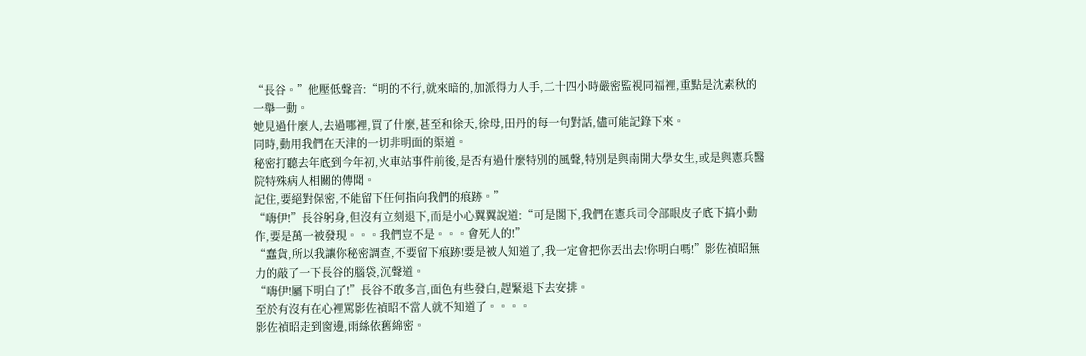“長谷。”他壓低聲音:“明的不行,就來暗的,加派得力人手,二十四小時嚴密監視同福裡,重點是沈素秋的一舉一動。
她見過什麼人,去過哪裡,買了什麼,甚至和徐天,徐母,田丹的每一句對話,儘可能記錄下來。
同時,動用我們在天津的一切非明面的渠道。
秘密打聽去年底到今年初,火車站事件前後,是否有過什麼特別的風聲,特別是與南開大學女生,或是與憲兵醫院特殊病人相關的傳聞。
記住,要絕對保密,不能留下任何指向我們的痕跡。”
“嗨伊!”長谷躬身,但沒有立刻退下,而是小心翼翼說道:“可是閣下,我們在憲兵司令部眼皮子底下搞小動作,要是萬一被發現。。。我們豈不是。。。會死人的!”
“蠢貨,所以我讓你秘密調查,不要留下痕跡!要是被人知道了,我一定會把你丟出去!你明白嗎!”影佐禎昭無力的敲了一下長谷的腦袋,沉聲道。
“嗨伊!屬下明白了!”長谷不敢多言,面色有些發白,趕緊退下去安排。
至於有沒有在心裡罵影佐禎昭不當人就不知道了。。。。
影佐禎昭走到窗邊,雨絲依舊綿密。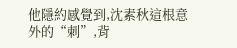他隱約感覺到,沈素秋這根意外的“刺”,背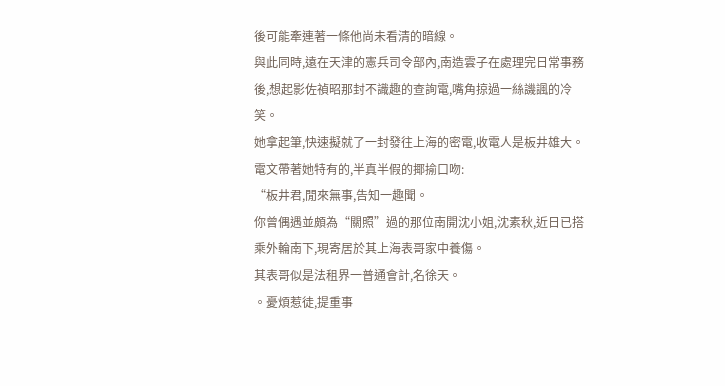後可能牽連著一條他尚未看清的暗線。
與此同時,遠在天津的憲兵司令部內,南造雲子在處理完日常事務後,想起影佐禎昭那封不識趣的查詢電,嘴角掠過一絲譏諷的冷笑。
她拿起筆,快速擬就了一封發往上海的密電,收電人是板井雄大。
電文帶著她特有的,半真半假的揶揄口吻:
“板井君,閒來無事,告知一趣聞。
你曾偶遇並頗為“關照”過的那位南開沈小姐,沈素秋,近日已搭乘外輪南下,現寄居於其上海表哥家中養傷。
其表哥似是法租界一普通會計,名徐天。
。憂煩惹徒,提重事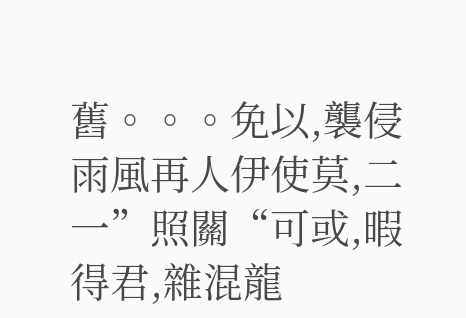舊。。。免以,襲侵雨風再人伊使莫,二一”照關“可或,暇得君,雜混龍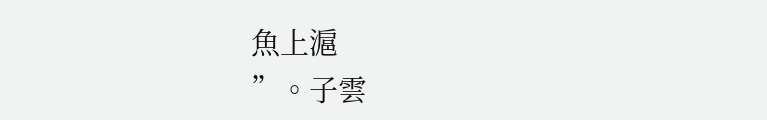魚上滬
”。子雲